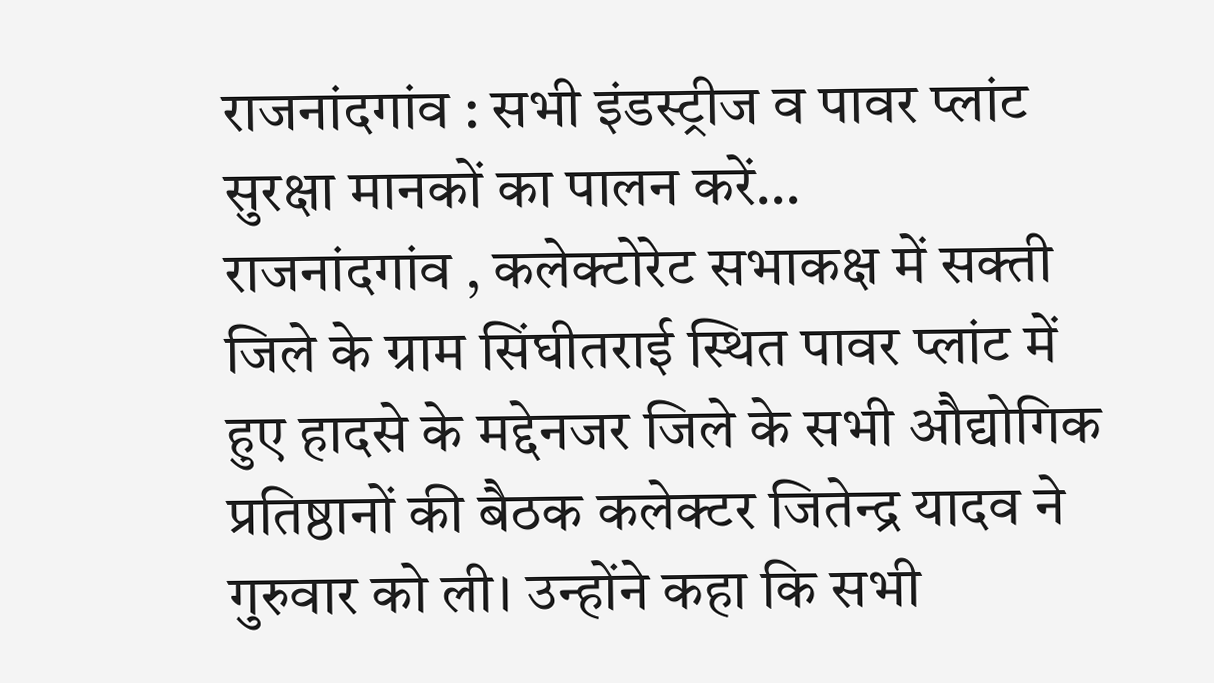राजनांदगांव : सभी इंडस्ट्रीज व पावर प्लांट सुरक्षा मानकों का पालन करें…
राजनांदगांव , कलेक्टोरेट सभाकक्ष में सक्ती जिले के ग्राम सिंघीतराई स्थित पावर प्लांट में हुए हादसे के मद्देनजर जिले के सभी औद्योगिक प्रतिष्ठानों की बैठक कलेक्टर जितेन्द्र यादव ने गुरुवार को ली। उन्होंने कहा कि सभी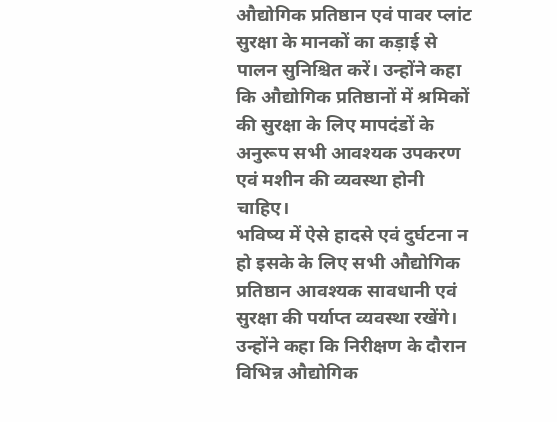औद्योगिक प्रतिष्ठान एवं पावर प्लांट सुरक्षा के मानकों का कड़ाई से पालन सुनिश्चित करें। उन्होंने कहा कि औद्योगिक प्रतिष्ठानों में श्रमिकों की सुरक्षा के लिए मापदंडों के अनुरूप सभी आवश्यक उपकरण एवं मशीन की व्यवस्था होनी चाहिए।
भविष्य में ऐसे हादसे एवं दुर्घटना न हो इसके के लिए सभी औद्योगिक प्रतिष्ठान आवश्यक सावधानी एवं सुरक्षा की पर्याप्त व्यवस्था रखेंगे। उन्होंने कहा कि निरीक्षण के दौरान विभिन्न औद्योगिक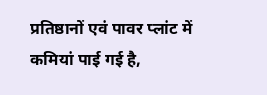प्रतिष्ठानों एवं पावर प्लांट में कमियां पाई गई है,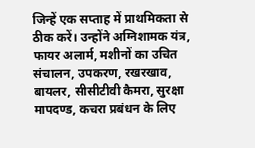जिन्हें एक सप्ताह में प्राथमिकता से ठीक करें। उन्होंने अग्निशामक यंत्र, फायर अलार्म, मशीनों का उचित संचालन, उपकरण, रखरखाव, बायलर, सीसीटीवी कैमरा, सुरक्षा मापदण्ड, कचरा प्रबंधन के लिए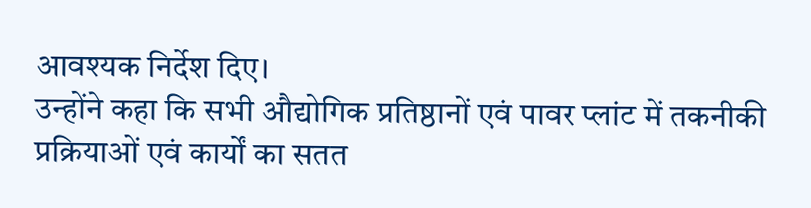आवश्यक निर्देश दिए।
उन्होंने कहा कि सभी औद्योगिक प्रतिष्ठानों एवं पावर प्लांट में तकनीकी प्रक्रियाओं एवं कार्यों का सतत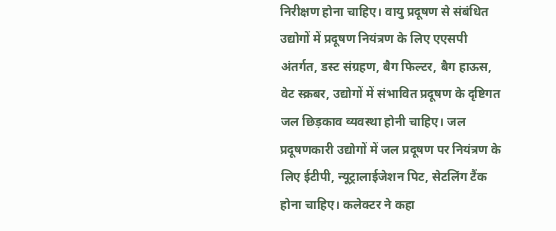निरीक्षण होना चाहिए। वायु प्रदूषण से संबंधित उद्योगों में प्रदूषण नियंत्रण के लिए एएसपी अंतर्गत, डस्ट संग्रहण, बैग फिल्टर, बैग हाऊस, वेट स्क्रबर, उद्योगों में संभावित प्रदूषण के दृष्टिगत जल छिड़काव व्यवस्था होनी चाहिए। जल प्रदूषणकारी उद्योगों में जल प्रदूषण पर नियंत्रण के लिए ईटीपी, न्यूट्रालाईजेशन पिट, सेटलिंग टैंक होना चाहिए। कलेक्टर ने कहा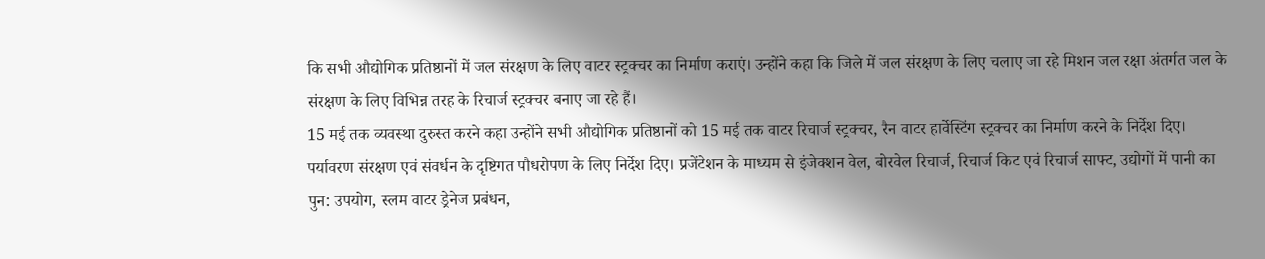कि सभी औद्योगिक प्रतिष्ठानों में जल संरक्षण के लिए वाटर स्ट्रक्चर का निर्माण कराएं। उन्होंने कहा कि जिले में जल संरक्षण के लिए चलाए जा रहे मिशन जल रक्षा अंतर्गत जल के संरक्षण के लिए विभिन्न तरह के रिचार्ज स्ट्रक्चर बनाए जा रहे हैं।
15 मई तक व्यवस्था दुरुस्त करने कहा उन्होंने सभी औद्योगिक प्रतिष्ठानों को 15 मई तक वाटर रिचार्ज स्ट्रक्चर, रैन वाटर हार्वेस्टिंग स्ट्रक्चर का निर्माण करने के निर्देश दिए। पर्यावरण संरक्षण एवं संवर्धन के दृष्टिगत पौधरोपण के लिए निर्देश दिए। प्रजेंटेशन के माध्यम से इंजेक्शन वेल, बोरवेल रिचार्ज, रिचार्ज किट एवं रिचार्ज साफ्ट, उद्योगों में पानी का पुन: उपयोग, स्लम वाटर ड्रेनेज प्रबंधन,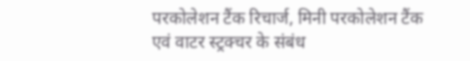परकोलेशन टैंक रिचार्ज, मिनी परकोलेशन टैंक एवं वाटर स्ट्रक्चर के संबंध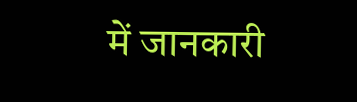में जानकारी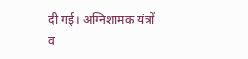दी गई। अग्निशामक यंत्रों व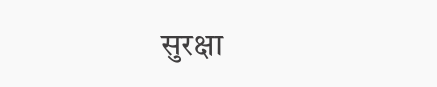सुरक्षा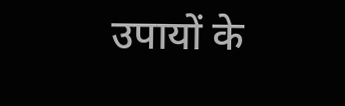उपायों के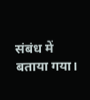संबंध में बताया गया।